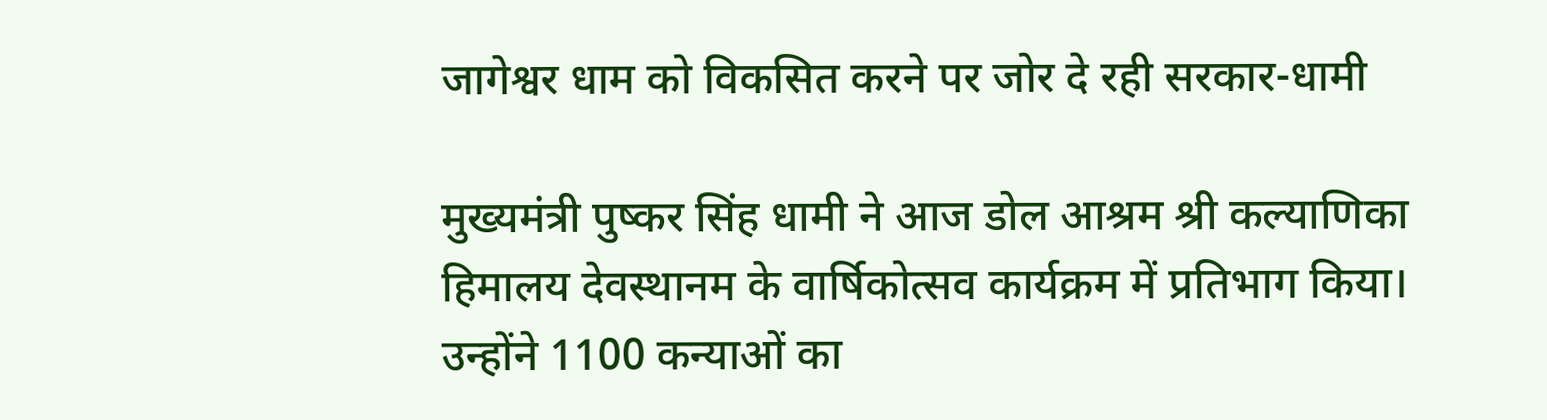जागेश्वर धाम को विकसित करने पर जोर दे रही सरकार-धामी

मुख्यमंत्री पुष्कर सिंह धामी ने आज डोल आश्रम श्री कल्याणिका हिमालय देवस्थानम के वार्षिकोत्सव कार्यक्रम में प्रतिभाग किया। उन्होंने 1100 कन्याओं का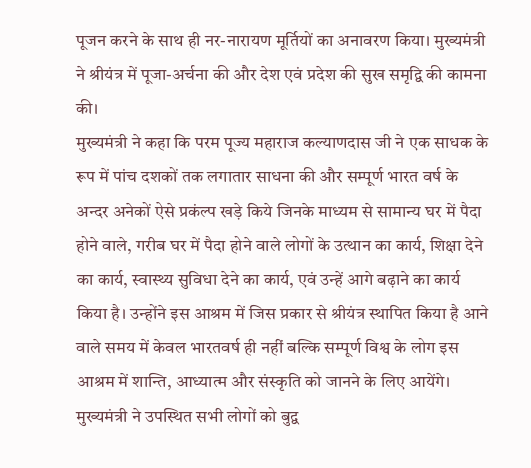पूजन करने के साथ ही नर-नारायण मूर्तियों का अनावरण किया। मुख्यमंत्री ने श्रीयंत्र में पूजा-अर्चना की और देश एवं प्रदेश की सुख समृद्वि की कामना की।
मुख्यमंत्री ने कहा कि परम पूज्य महाराज कल्याणदास जी ने एक साधक के रूप में पांच दशकों तक लगातार साधना की और सम्पूर्ण भारत वर्ष के अन्दर अनेकों ऐसे प्रकंल्प खड़े किये जिनके माध्यम से सामान्य घर में पैदा होने वाले, गरीब घर में पैदा होने वाले लोगों के उत्थान का कार्य, शिक्षा देने का कार्य, स्वास्थ्य सुविधा देने का कार्य, एवं उन्हें आगे बढ़ाने का कार्य किया है। उन्होंने इस आश्रम में जिस प्रकार से श्रीयंत्र स्थापित किया है आने वाले समय में केवल भारतवर्ष ही नहीं बल्कि सम्पूर्ण विश्व के लोग इस आश्रम में शान्ति, आध्यात्म और संस्कृति को जानने के लिए आयेंगे।
मुख्यमंत्री ने उपस्थित सभी लोगों को बुद्व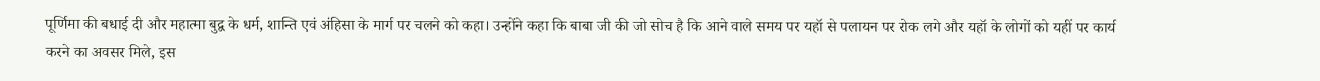पूर्णिमा की बधाई दी और महात्मा बुद्व के धर्म, शान्ति एवं अंहिसा के मार्ग पर चलने को कहा। उन्होंने कहा कि बाबा जी की जो सोच है कि आने वाले समय पर यहॉ से पलायन पर रोक लगे और यहॉ के लोगों को यहीं पर कार्य करने का अवसर मिले, इस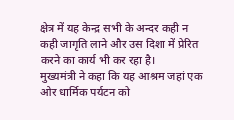क्षेत्र में यह केन्द्र सभी के अन्दर कही न कही जागृति लाने और उस दिशा में प्रेरित करने का कार्य भी कर रहा है।
मुख्यमंत्री ने कहा कि यह आश्रम जहां एक ओर धार्मिक पर्यटन को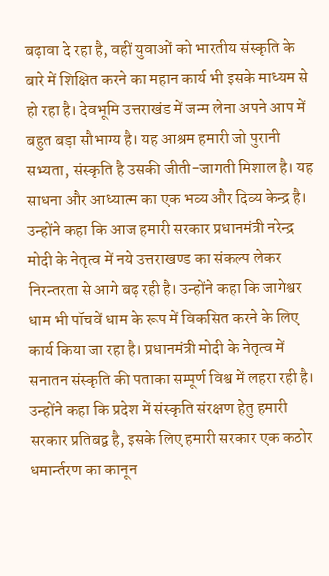बढ़ावा दे रहा है, वहीं युवाओं को भारतीय संस्कृति के बारे में शिक्षित करने का महान कार्य भी इसके माध्यम से हो रहा है। देवभूमि उत्तराखंड में जन्म लेना अपने आप में बहुत बड़ा सौभाग्य है। यह आश्रम हमारी जो पुरानी सभ्यता, संस्कृति है उसकी जीती-जागती मिशाल है। यह साधना और आध्यात्म का एक भव्य और दिव्य केन्द्र है। उन्होंने कहा कि आज हमारी सरकार प्रधानमंत्री नरेन्द्र मोदी के नेतृत्व में नये उत्तराखण्ड का संकल्प लेकर निरन्तरता से आगे बढ़ रही है। उन्होंने कहा कि जागेश्वर धाम भी पॉचवें धाम के रूप में विकसित करने के लिए कार्य किया जा रहा है। प्रधानमंत्री मोदी के नेतृत्व में सनातन संस्कृति की पताका सम्पूर्ण विश्व में लहरा रही है। उन्होंने कहा कि प्रदेश में संस्कृति संरक्षण हेतु हमारी सरकार प्रतिबद्व है, इसके लिए हमारी सरकार एक कठोर धमार्न्तरण का कानून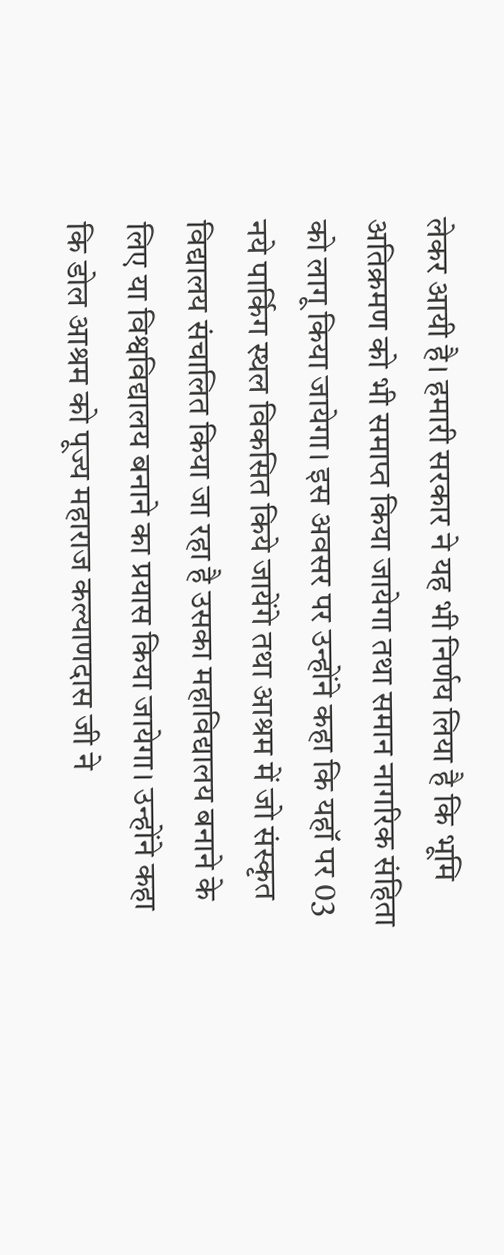लेकर आयी है। हमारी सरकार ने यह भी निर्णय लिया है कि भूमि अतिक्रमण को भी समाप्त किया जायेगा तथा समान नागरिक संहिता को लागू किया जायेगा। इस अवसर पर उन्होंने कहा कि यहॉ पर 03 नये पार्किग स्थल विकसित किये जायेंगे तथा आश्रम में जो संस्कृत विद्यालय संचालित किया जा रहा है उसका महाविद्यालय बनाने के लिए या विश्वविद्यालय बनाने का प्रयास किया जायेगा। उन्होंने कहा कि डोल आश्रम को पूज्य महाराज कल्याणदास जी ने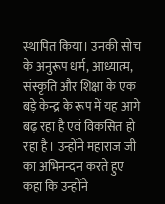स्थापित किया। उनकी सोच के अनुरूप धर्म, आध्यात्म, संस्कृति और शिक्षा के एक बड़े केन्द्र के रूप में यह आगे बढ़ रहा है एवं विकसित हो रहा है। उन्होंने महाराज जी का अभिनन्दन करते हुए कहा कि उन्होंने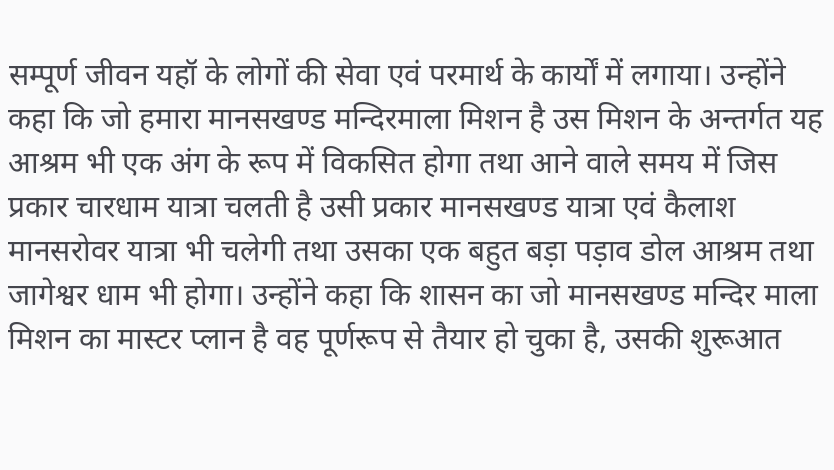सम्पूर्ण जीवन यहॉ के लोगों की सेवा एवं परमार्थ के कार्यों में लगाया। उन्होंने कहा कि जो हमारा मानसखण्ड मन्दिरमाला मिशन है उस मिशन के अन्तर्गत यह आश्रम भी एक अंग के रूप में विकसित होगा तथा आने वाले समय में जिस प्रकार चारधाम यात्रा चलती है उसी प्रकार मानसखण्ड यात्रा एवं कैलाश मानसरोवर यात्रा भी चलेगी तथा उसका एक बहुत बड़ा पड़ाव डोल आश्रम तथा जागेश्वर धाम भी होगा। उन्होंने कहा कि शासन का जो मानसखण्ड मन्दिर माला मिशन का मास्टर प्लान है वह पूर्णरूप से तैयार हो चुका है, उसकी शुरूआत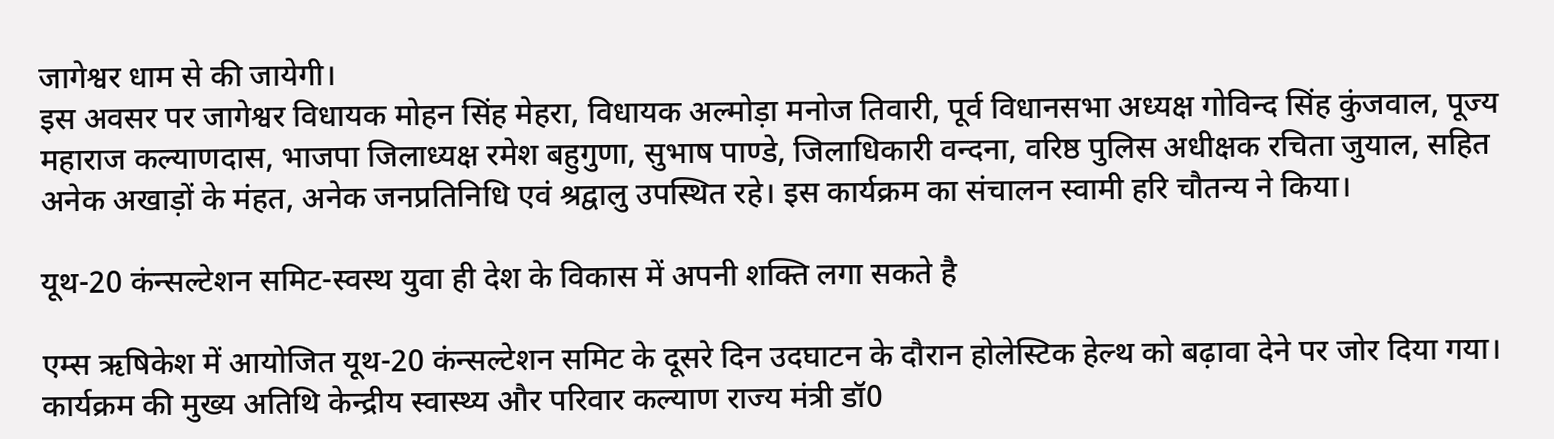जागेश्वर धाम से की जायेगी।
इस अवसर पर जागेश्वर विधायक मोहन सिंह मेहरा, विधायक अल्मोड़ा मनोज तिवारी, पूर्व विधानसभा अध्यक्ष गोविन्द सिंह कुंजवाल, पूज्य महाराज कल्याणदास, भाजपा जिलाध्यक्ष रमेश बहुगुणा, सुभाष पाण्डे, जिलाधिकारी वन्दना, वरिष्ठ पुलिस अधीक्षक रचिता जुयाल, सहित अनेक अखाड़ों के मंहत, अनेक जनप्रतिनिधि एवं श्रद्वालु उपस्थित रहे। इस कार्यक्रम का संचालन स्वामी हरि चौतन्य ने किया।

यूथ-20 कंन्सल्टेशन समिट-स्वस्थ युवा ही देश के विकास में अपनी शक्ति लगा सकते है

एम्स ऋषिकेश में आयोजित यूथ-20 कंन्सल्टेशन समिट के दूसरे दिन उदघाटन के दौरान होलेस्टिक हेल्थ को बढ़ावा देने पर जोर दिया गया। कार्यक्रम की मुख्य अतिथि केन्द्रीय स्वास्थ्य और परिवार कल्याण राज्य मंत्री डॉ0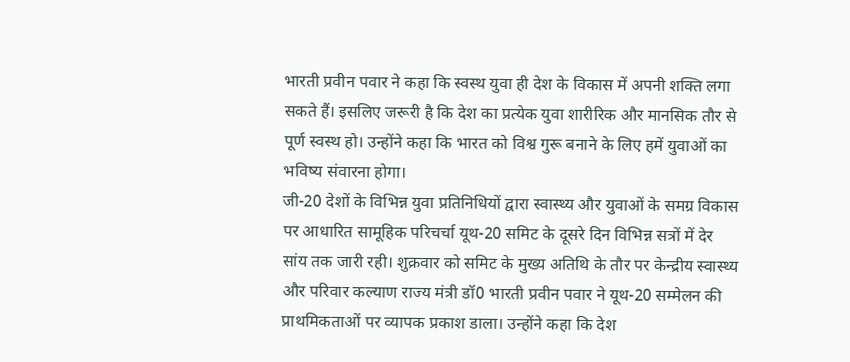भारती प्रवीन पवार ने कहा कि स्वस्थ युवा ही देश के विकास में अपनी शक्ति लगा सकते हैं। इसलिए जरूरी है कि देश का प्रत्येक युवा शारीरिक और मानसिक तौर से पूर्ण स्वस्थ हो। उन्होंने कहा कि भारत को विश्व गुरू बनाने के लिए हमें युवाओं का भविष्य संवारना होगा।
जी-20 देशों के विभिन्न युवा प्रतिनिधियों द्वारा स्वास्थ्य और युवाओं के समग्र विकास पर आधारित सामूहिक परिचर्चा यूथ-20 समिट के दूसरे दिन विभिन्न सत्रों में देर सांय तक जारी रही। शुक्रवार को समिट के मुख्य अतिथि के तौर पर केन्द्रीय स्वास्थ्य और परिवार कल्याण राज्य मंत्री डॉ0 भारती प्रवीन पवार ने यूथ-20 सम्मेलन की प्राथमिकताओं पर व्यापक प्रकाश डाला। उन्होंने कहा कि देश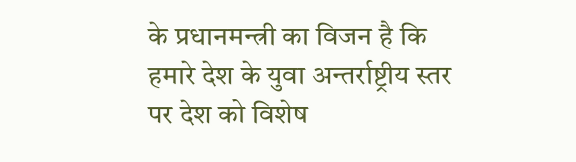के प्रधानमन्त्री का विजन है कि हमारे देश के युवा अन्तर्राष्ट्रीय स्तर पर देश को विशेष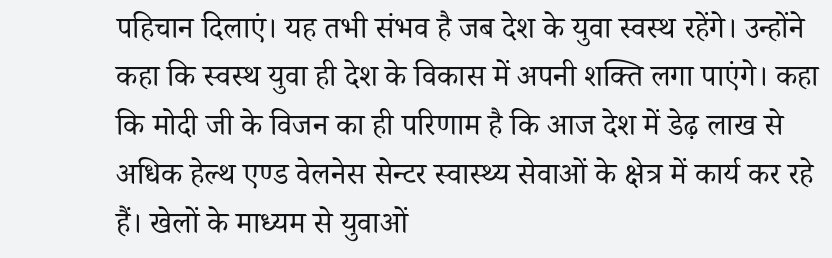पहिचान दिलाएं। यह तभी संभव है जब देश के युवा स्वस्थ रहेंगे। उन्होंने कहा कि स्वस्थ युवा ही देश के विकास में अपनी शक्ति लगा पाएंगे। कहा कि मोदी जी के विजन का ही परिणाम है कि आज देश में डेढ़ लाख से अधिक हेल्थ एण्ड वेलनेस सेन्टर स्वास्थ्य सेवाओं के क्षेत्र में कार्य कर रहे हैं। खेलों के माध्यम से युवाओं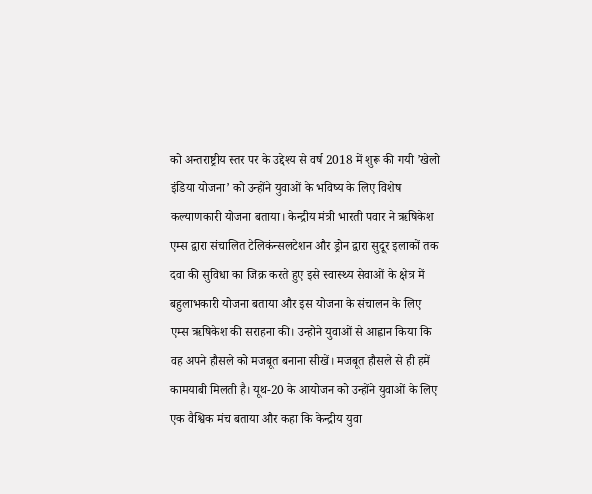को अन्तराष्ट्रीय स्तर पर के उद्देश्य से वर्ष 2018 में शुरू की गयी ’खेलो इंडिया योजना’ को उन्होंने युवाओं के भविष्य के लिए विशेष कल्याणकारी योजना बताया। केन्द्रीय मंत्री भारती पवार ने ऋषिकेश एम्स द्वारा संचालित टेलिकंन्सलटेशन और ड्रोन द्वारा सुदूर इलाकों तक दवा की सुविधा का जिक्र करते हुए इसे स्वास्थ्य सेवाओं के क्षेत्र में बहुलाभकारी योजना बताया और इस योजना के संचालन के लिए एम्स ऋषिकेश की सराहना की। उन्होने युवाओं से आह्वान किया कि वह अपने हौसले को मजबूत बनाना सीखें। मजबूत हौसले से ही हमें कामयाबी मिलती है। यूथ-20 के आयोजन को उन्होंने युवाओं के लिए एक वैश्विक मंच बताया और कहा कि केन्द्रीय युवा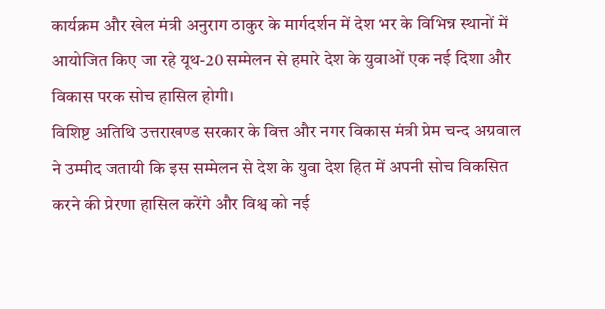कार्यक्रम और खेल मंत्री अनुराग ठाकुर के मार्गदर्शन में देश भर के विभिन्न स्थानों में आयोजित किए जा रहे यूथ-20 सम्मेलन से हमारे देश के युवाओं एक नई दिशा और विकास परक सोच हासिल होगी।
विशिष्ट अतिथि उत्तराखण्ड सरकार के वित्त और नगर विकास मंत्री प्रेम चन्द अग्रवाल ने उम्मीद जतायी कि इस सम्मेलन से देश के युवा देश हित में अपनी सोच विकसित करने की प्रेरणा हासिल करेंगे और विश्व को नई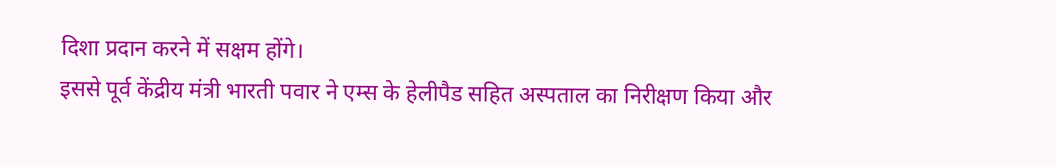दिशा प्रदान करने में सक्षम होंगे।
इससे पूर्व केंद्रीय मंत्री भारती पवार ने एम्स के हेलीपैड सहित अस्पताल का निरीक्षण किया और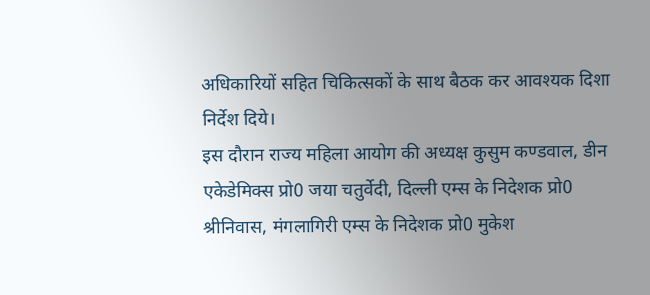अधिकारियों सहित चिकित्सकों के साथ बैठक कर आवश्यक दिशा निर्देश दिये।
इस दौरान राज्य महिला आयोग की अध्यक्ष कुसुम कण्डवाल, डीन एकेडेमिक्स प्रो0 जया चतुर्वेदी, दिल्ली एम्स के निदेशक प्रो0 श्रीनिवास, मंगलागिरी एम्स के निदेशक प्रो0 मुकेश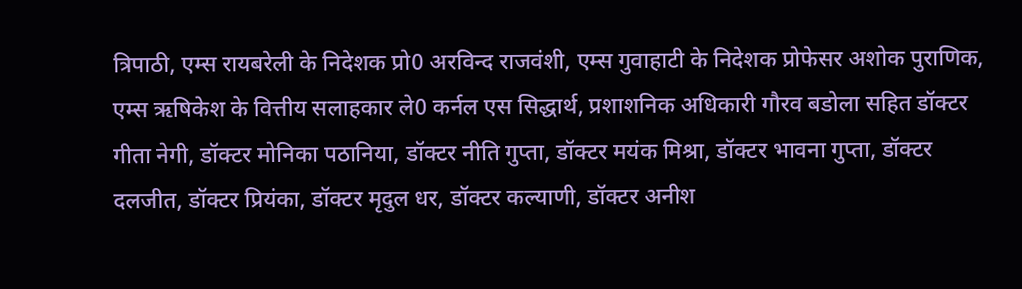त्रिपाठी, एम्स रायबरेली के निदेशक प्रो0 अरविन्द राजवंशी, एम्स गुवाहाटी के निदेशक प्रोफेसर अशोक पुराणिक, एम्स ऋषिकेश के वित्तीय सलाहकार ले0 कर्नल एस सिद्धार्थ, प्रशाशनिक अधिकारी गौरव बडोला सहित डॉक्टर गीता नेगी, डॉक्टर मोनिका पठानिया, डॉक्टर नीति गुप्ता, डॉक्टर मयंक मिश्रा, डॉक्टर भावना गुप्ता, डॉक्टर दलजीत, डॉक्टर प्रियंका, डॉक्टर मृदुल धर, डॉक्टर कल्याणी, डॉक्टर अनीश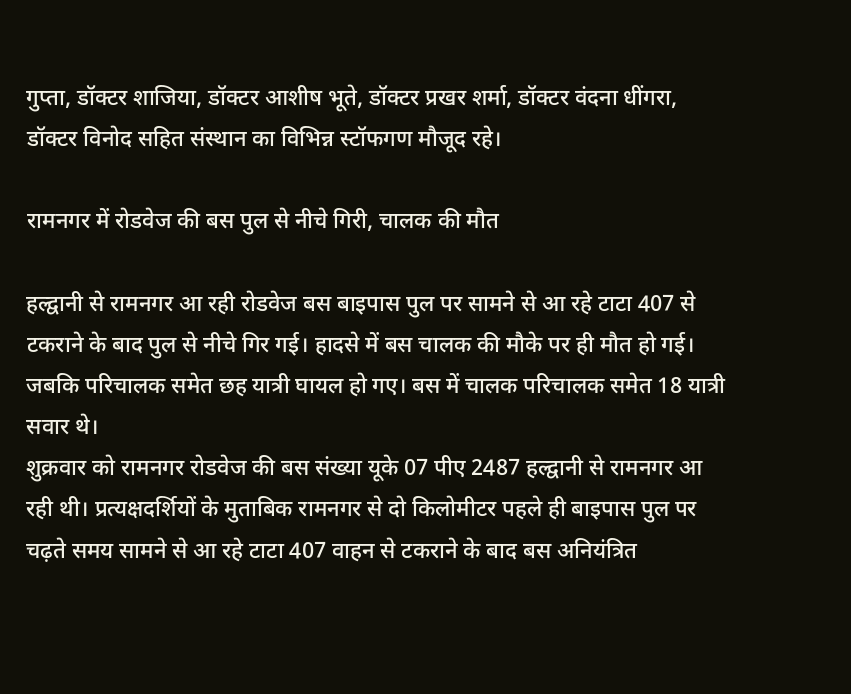गुप्ता, डॉक्टर शाजिया, डॉक्टर आशीष भूते, डॉक्टर प्रखर शर्मा, डॉक्टर वंदना धींगरा, डॉक्टर विनोद सहित संस्थान का विभिन्न स्टॉफगण मौजूद रहे।

रामनगर में रोडवेज की बस पुल से नीचे गिरी, चालक की मौत

हल्द्वानी से रामनगर आ रही रोडवेज बस बाइपास पुल पर सामने से आ रहे टाटा 407 से टकराने के बाद पुल से नीचे गिर गई। हादसे में बस चालक की मौके पर ही मौत हो गई। जबकि परिचालक समेत छह यात्री घायल हो गए। बस में चालक परिचालक समेत 18 यात्री सवार थे।
शुक्रवार को रामनगर रोडवेज की बस संख्या यूके 07 पीए 2487 हल्द्वानी से रामनगर आ रही थी। प्रत्यक्षदर्शियों के मुताबिक रामनगर से दो किलोमीटर पहले ही बाइपास पुल पर चढ़ते समय सामने से आ रहे टाटा 407 वाहन से टकराने के बाद बस अनियंत्रित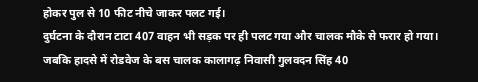होकर पुल से 10 फीट नीचे जाकर पलट गई।
दुर्घटना के दौरान टाटा 407 वाहन भी सड़क पर ही पलट गया और चालक मौके से फरार हो गया। जबकि हादसे में रोडवेज के बस चालक कालागढ़ निवासी गुलवदन सिंह 40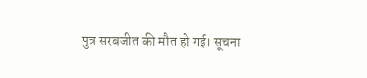पुत्र सरबजीत की मौत हो गई। सूचना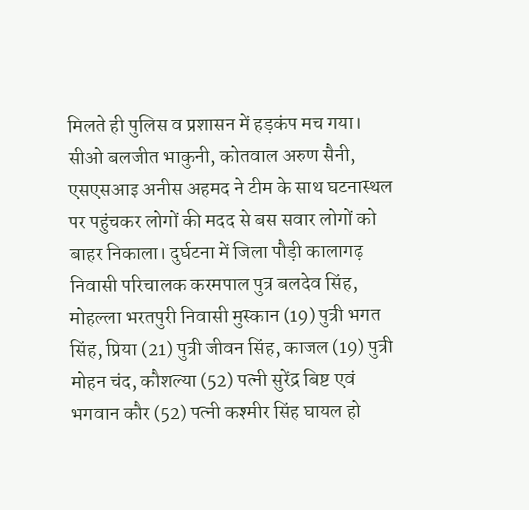मिलते ही पुलिस व प्रशासन में हड़कंप मच गया।
सीओ बलजीत भाकुनी, कोतवाल अरुण सैनी, एसएसआइ अनीस अहमद ने टीम के साथ घटनास्थल पर पहुंचकर लोगों की मदद से बस सवार लोगों को बाहर निकाला। दुर्घटना में जिला पौड़ी कालागढ़ निवासी परिचालक करमपाल पुत्र बलदेव सिंह, मोहल्ला भरतपुरी निवासी मुस्कान (19) पुत्री भगत सिंह, प्रिया (21) पुत्री जीवन सिंह, काजल (19) पुत्री मोहन चंद, कौशल्या (52) पत्नी सुरेंद्र बिष्ट एवं भगवान कौर (52) पत्नी कश्मीर सिंह घायल हो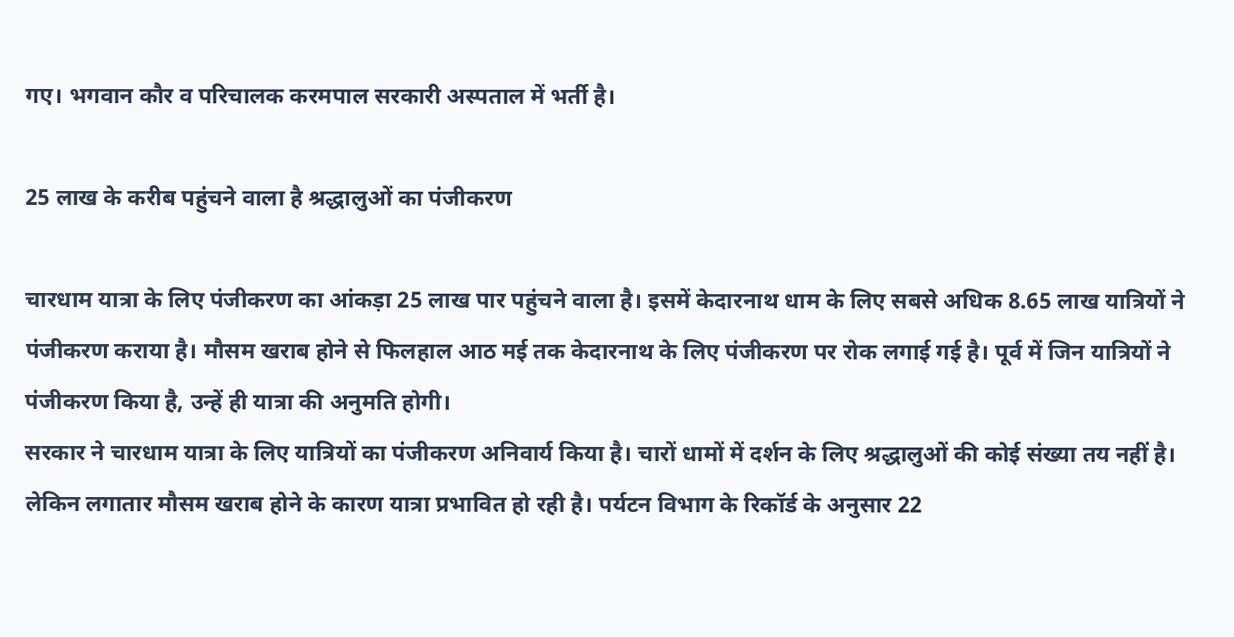गए। भगवान कौर व परिचालक करमपाल सरकारी अस्पताल में भर्ती है।

25 लाख के करीब पहुंचने वाला है श्रद्धालुओं का पंजीकरण

चारधाम यात्रा के लिए पंजीकरण का आंकड़ा 25 लाख पार पहुंचने वाला है। इसमें केदारनाथ धाम के लिए सबसे अधिक 8.65 लाख यात्रियों ने पंजीकरण कराया है। मौसम खराब होने से फिलहाल आठ मई तक केदारनाथ के लिए पंजीकरण पर रोक लगाई गई है। पूर्व में जिन यात्रियों ने पंजीकरण किया है, उन्हें ही यात्रा की अनुमति होगी।
सरकार ने चारधाम यात्रा के लिए यात्रियों का पंजीकरण अनिवार्य किया है। चारों धामों में दर्शन के लिए श्रद्धालुओं की कोई संख्या तय नहीं है। लेकिन लगातार मौसम खराब होने के कारण यात्रा प्रभावित हो रही है। पर्यटन विभाग के रिकॉर्ड के अनुसार 22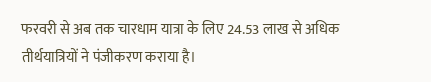फरवरी से अब तक चारधाम यात्रा के लिए 24.53 लाख से अधिक तीर्थयात्रियों ने पंजीकरण कराया है।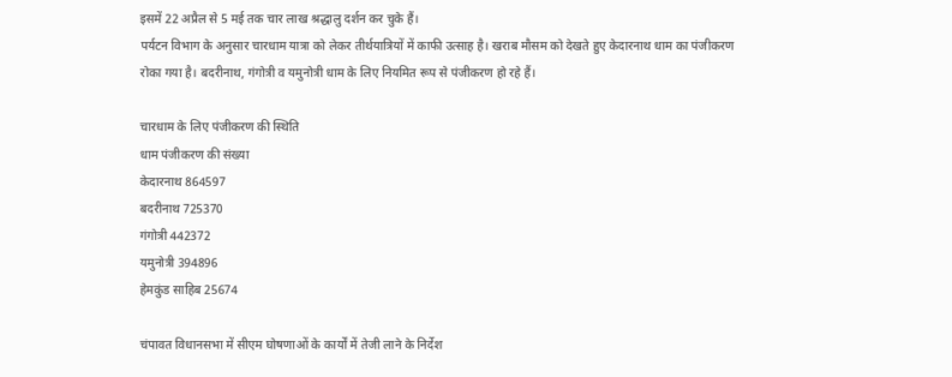इसमें 22 अप्रैल से 5 मई तक चार लाख श्रद्धालु दर्शन कर चुके हैं।
पर्यटन विभाग के अनुसार चारधाम यात्रा को लेकर तीर्थयात्रियों में काफी उत्साह है। खराब मौसम को देखते हुए केदारनाथ धाम का पंजीकरण रोका गया है। बदरीनाथ, गंगोत्री व यमुनोत्री धाम के लिए नियमित रूप से पंजीकरण हो रहे हैं।

चारधाम के लिए पंजीकरण की स्थिति
धाम पंजीकरण की संख्या
केदारनाथ 864597
बदरीनाथ 725370
गंगोत्री 442372
यमुनोत्री 394896
हेमकुंड साहिब 25674

चंपावत विधानसभा में सीएम घोषणाओं के कार्यों में तेजी लाने के निर्देश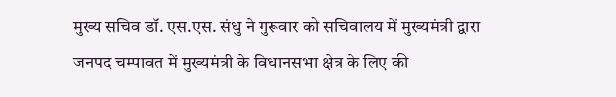मुख्य सचिव डॉ. एस.एस. संधु ने गुरूवार को सचिवालय में मुख्यमंत्री द्वारा जनपद चम्पावत में मुख्यमंत्री के विधानसभा क्षेत्र के लिए की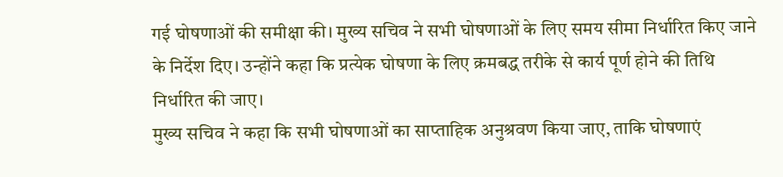गई घोषणाओं की समीक्षा की। मुख्य सचिव ने सभी घोषणाओं के लिए समय सीमा निर्धारित किए जाने के निर्देश दिए। उन्होंने कहा कि प्रत्येक घोषणा के लिए क्रमबद्ध तरीके से कार्य पूर्ण होने की तिथि निर्धारित की जाए।
मुख्य सचिव ने कहा कि सभी घोषणाओं का साप्ताहिक अनुश्रवण किया जाए, ताकि घोषणाएं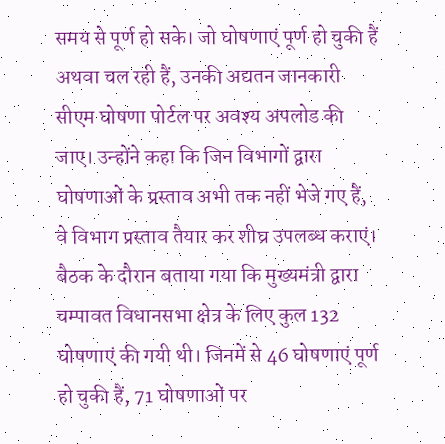समय से पूर्ण हो सके। जो घोषणाएं पूर्ण हो चुकी हैं अथवा चल रही हैं, उनकी अद्यतन जानकारी सीएम घोषणा पोर्टल पर अवश्य अपलोड की जाए। उन्होंने कहा कि जिन विभागों द्वारा घोषणाओं के प्रस्ताव अभी तक नहीं भेजे गए हैं, वे विभाग प्रस्ताव तैयार कर शीघ्र उपलब्ध कराएं।
बैठक के दौरान बताया गया कि मुख्यमंत्री द्वारा चम्पावत विधानसभा क्षेत्र के लिए कुल 132 घोषणाएं की गयी थी। जिनमें से 46 घोषणाएं पूर्ण हो चुकी हैं, 71 घोषणाओं पर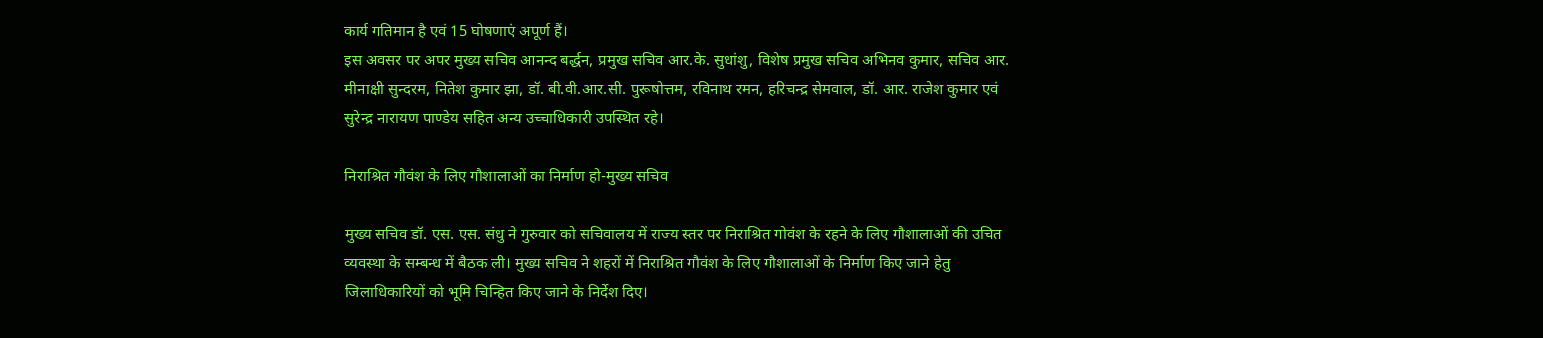कार्य गतिमान है एवं 15 घोषणाएं अपूर्ण हैं।
इस अवसर पर अपर मुख्य सचिव आनन्द बर्द्धन, प्रमुख सचिव आर.के. सुधांशु, विशेष प्रमुख सचिव अभिनव कुमार, सचिव आर. मीनाक्षी सुन्दरम, नितेश कुमार झा, डॉ. बी.वी.आर.सी. पुरूषोत्तम, रविनाथ रमन, हरिचन्द्र सेमवाल, डॉ. आर. राजेश कुमार एवं सुरेन्द्र नारायण पाण्डेय सहित अन्य उच्चाधिकारी उपस्थित रहे।

निराश्रित गौवंश के लिए गौशालाओं का निर्माण हो-मुख्य सचिव

मुख्य सचिव डॉ. एस. एस. संधु ने गुरुवार को सचिवालय में राज्य स्तर पर निराश्रित गोवंश के रहने के लिए गौशालाओं की उचित व्यवस्था के सम्बन्ध में बैठक ली। मुख्य सचिव ने शहरों में निराश्रित गौवंश के लिए गौशालाओं के निर्माण किए जाने हेतु जिलाधिकारियों को भूमि चिन्हित किए जाने के निर्देश दिए।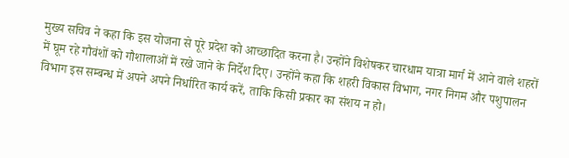मुख्य सचिव ने कहा कि इस योजना से पूरे प्रदेश को आच्छादित करना है। उन्होंने विशेषकर चारधाम यात्रा मार्ग में आने वाले शहरों में घूम रहे गौवंशों को गौशालाओं में रखे जाने के निर्देश दिए। उन्होंने कहा कि शहरी विकास विभाग, नगर निगम और पशुपालन विभाग इस सम्बन्ध में अपने अपने निर्धारित कार्य करें, ताकि किसी प्रकार का संशय न हो।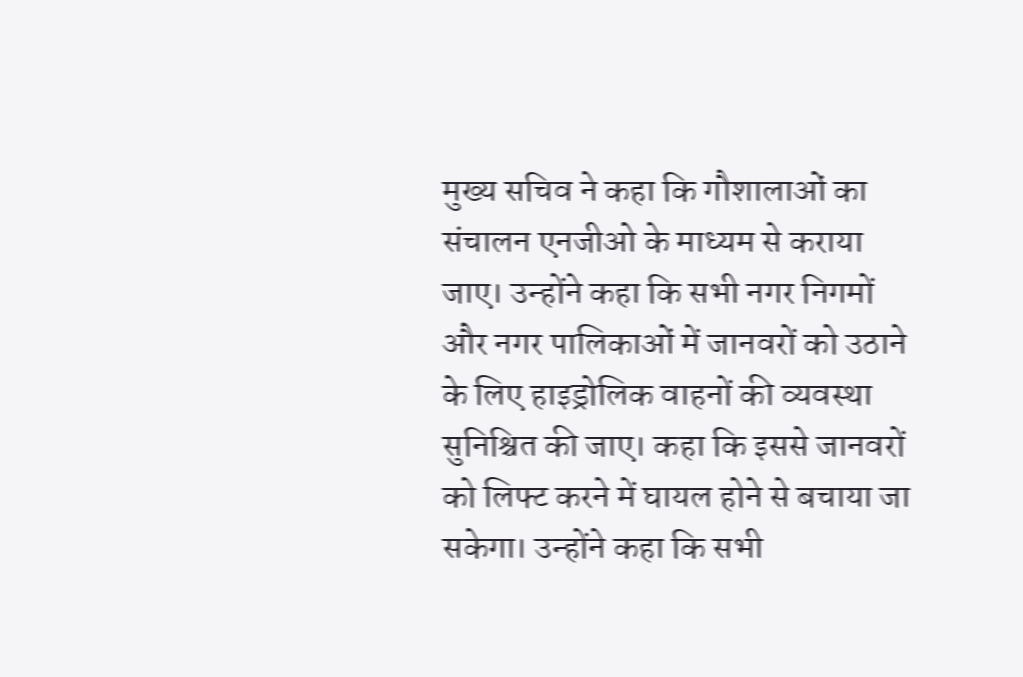मुख्य सचिव ने कहा कि गौशालाओं का संचालन एनजीओ के माध्यम से कराया जाए। उन्होंने कहा कि सभी नगर निगमों और नगर पालिकाओं में जानवरों को उठाने के लिए हाइड्रोलिक वाहनों की व्यवस्था सुनिश्चित की जाए। कहा कि इससे जानवरों को लिफ्ट करने में घायल होने से बचाया जा सकेगा। उन्होंने कहा कि सभी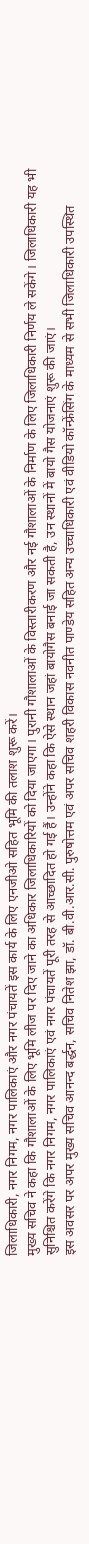जिलाधिकारी, नगर निगम, नगर पालिकाएं और नगर पंचायतें इस कार्य के लिए एनजीओ सहित भूमि की तलाश शुरू करें।
मुख्य सचिव ने कहा कि गौशालाओं के लिए भूमि लीज पर दिए जाने का अधिकार जिलाधिकारियों को दिया जाएगा। पुरानी गौशालाओं के विस्तारीकरण और नई गौशालाओं के निर्माण के लिए जिलाधिकारी निर्णय ले सकेंगे। जिलाधिकारी यह भी सुनिश्चित करेंगे कि नगर निगम, नगर पालिकाएं एवं नगर पंचायतें पूरी तरह से आच्छादित हो गई हैं। उन्होंने कहा कि ऐसे स्थान जहां बायोगैस बनाई जा सकती है, उन स्थानों में बायो गैस योजनाएं शुरू की जाएं।
इस अवसर पर अपर मुख्य सचिव आनन्द बर्द्धन, सचिव नितेश झा, डॉ. बी.वी.आर.सी. पुरुषोत्तम एवं अपर सचिव शहरी विकास नवनीत पाण्डेय सहित अन्य उच्चाधिकारी एवं वीडियो कॉन्फ्रेंसिंग के माध्यम से सभी जिलाधिकारी उपस्थित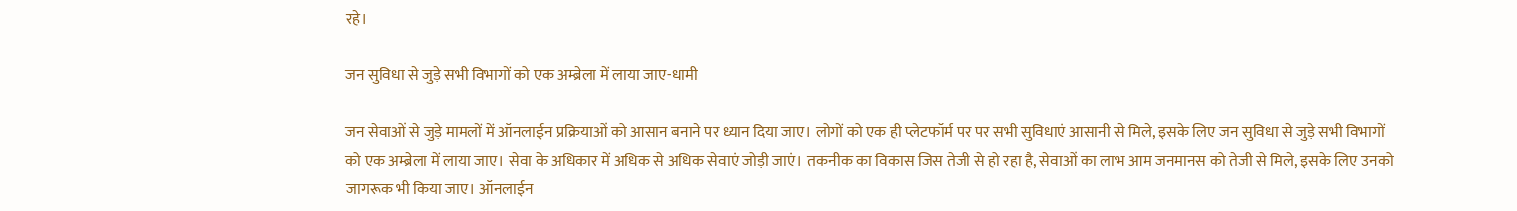रहे।

जन सुविधा से जुड़े सभी विभागों को एक अम्ब्रेला में लाया जाए-धामी

जन सेवाओं से जुड़े मामलों में ऑनलाईन प्रक्रियाओं को आसान बनाने पर ध्यान दिया जाए। लोगों को एक ही प्लेटफॉर्म पर पर सभी सुविधाएं आसानी से मिले, इसके लिए जन सुविधा से जुड़े सभी विभागों को एक अम्ब्रेला में लाया जाए। सेवा के अधिकार में अधिक से अधिक सेवाएं जोड़ी जाएं। तकनीक का विकास जिस तेजी से हो रहा है, सेवाओं का लाभ आम जनमानस को तेजी से मिले, इसके लिए उनको जागरूक भी किया जाए। ऑनलाईन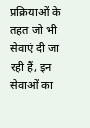प्रक्रियाओं के तहत जो भी सेवाएं दी जा रही हैं, इन सेवाओं का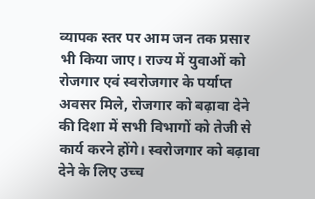व्यापक स्तर पर आम जन तक प्रसार भी किया जाए। राज्य में युवाओं को रोजगार एवं स्वरोजगार के पर्याप्त अवसर मिले, रोजगार को बढ़ावा देने की दिशा में सभी विभागों को तेजी से कार्य करने होंगे। स्वरोजगार को बढ़ावा देने के लिए उच्च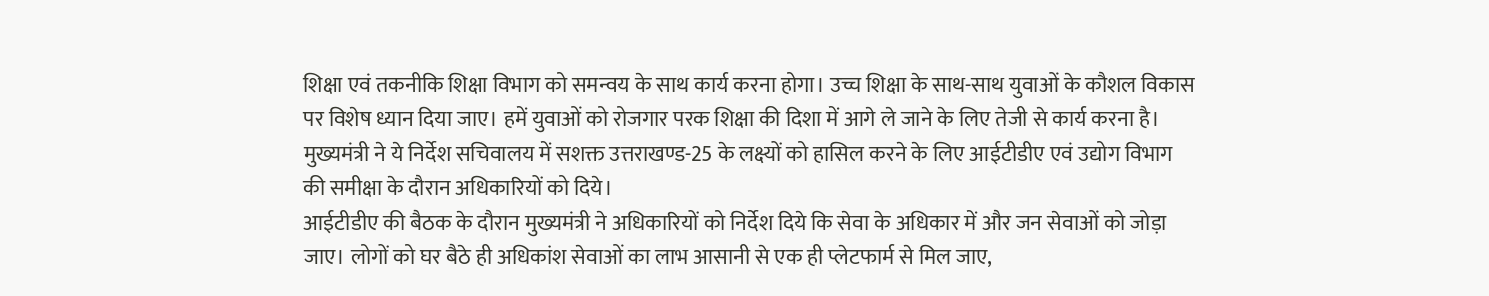शिक्षा एवं तकनीकि शिक्षा विभाग को समन्वय के साथ कार्य करना होगा। उच्च शिक्षा के साथ-साथ युवाओं के कौशल विकास पर विशेष ध्यान दिया जाए। हमें युवाओं को रोजगार परक शिक्षा की दिशा में आगे ले जाने के लिए तेजी से कार्य करना है। मुख्यमंत्री ने ये निर्देश सचिवालय में सशक्त उत्तराखण्ड-25 के लक्ष्यों को हासिल करने के लिए आईटीडीए एवं उद्योग विभाग की समीक्षा के दौरान अधिकारियों को दिये।
आईटीडीए की बैठक के दौरान मुख्यमंत्री ने अधिकारियों को निर्देश दिये कि सेवा के अधिकार में और जन सेवाओं को जोड़ा जाए। लोगों को घर बैठे ही अधिकांश सेवाओं का लाभ आसानी से एक ही प्लेटफार्म से मिल जाए,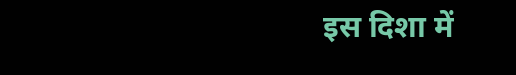इस दिशा में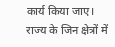कार्य किया जाए। राज्य के जिन क्षेत्रों में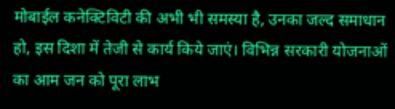मोबाईल कनेक्टिविटी की अभी भी समस्या है, उनका जल्द समाधान हो, इस दिशा में तेजी से कार्य किये जाएं। विभिन्न सरकारी योजनाओं का आम जन को पूरा लाभ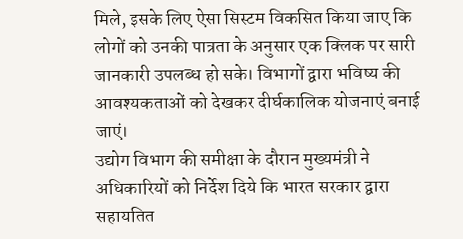मिले, इसके लिए ऐसा सिस्टम विकसित किया जाए कि लोगों को उनकी पात्रता के अनुसार एक क्लिक पर सारी जानकारी उपलब्ध हो सके। विभागों द्वारा भविष्य की आवश्यकताओं को देखकर दीर्घकालिक योजनाएं बनाई जाएं।
उद्योग विभाग की समीक्षा के दौरान मुख्यमंत्री ने अधिकारियों को निर्देश दिये कि भारत सरकार द्वारा सहायतित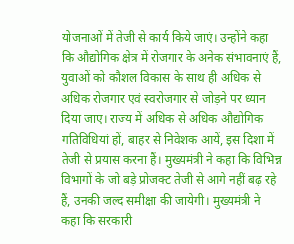योजनाओं में तेजी से कार्य किये जाएं। उन्होंने कहा कि औद्योगिक क्षेत्र में रोजगार के अनेक संभावनाएं हैं, युवाओं को कौशल विकास के साथ ही अधिक से अधिक रोजगार एवं स्वरोजगार से जोड़ने पर ध्यान दिया जाए। राज्य में अधिक से अधिक औद्योगिक गतिविधियां हों, बाहर से निवेशक आयें, इस दिशा में तेजी से प्रयास करना हैं। मुख्यमंत्री ने कहा कि विभिन्न विभागों के जो बड़े प्रोजक्ट तेजी से आगे नहीं बढ़ रहे हैं, उनकी जल्द समीक्षा की जायेगी। मुख्यमंत्री ने कहा कि सरकारी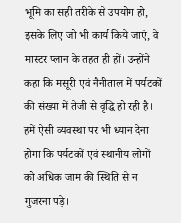भूमि का सही तरीके से उपयोग हो, इसके लिए जो भी कार्य किये जाएं, वे मास्टर प्लान के तहत ही हों। उन्होंने कहा कि मसूरी एवं नैनीताल में पर्यटकों की संख्या में तेजी से वृद्धि हो रही है। हमें ऐसी व्यवस्था पर भी ध्यान देना होगा कि पर्यटकों एवं स्थानीय लोगों को अधिक जाम की स्थिति से न गुजरना पड़े।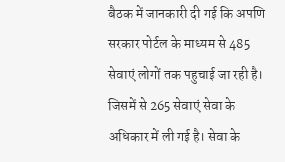बैठक में जानकारी दी गई कि अपणि सरकार पोर्टल के माध्यम से 485 सेवाएं लोगों तक पहुचाई जा रही है। जिसमें से 265 सेवाएं सेवा के अधिकार में ली गई है। सेवा के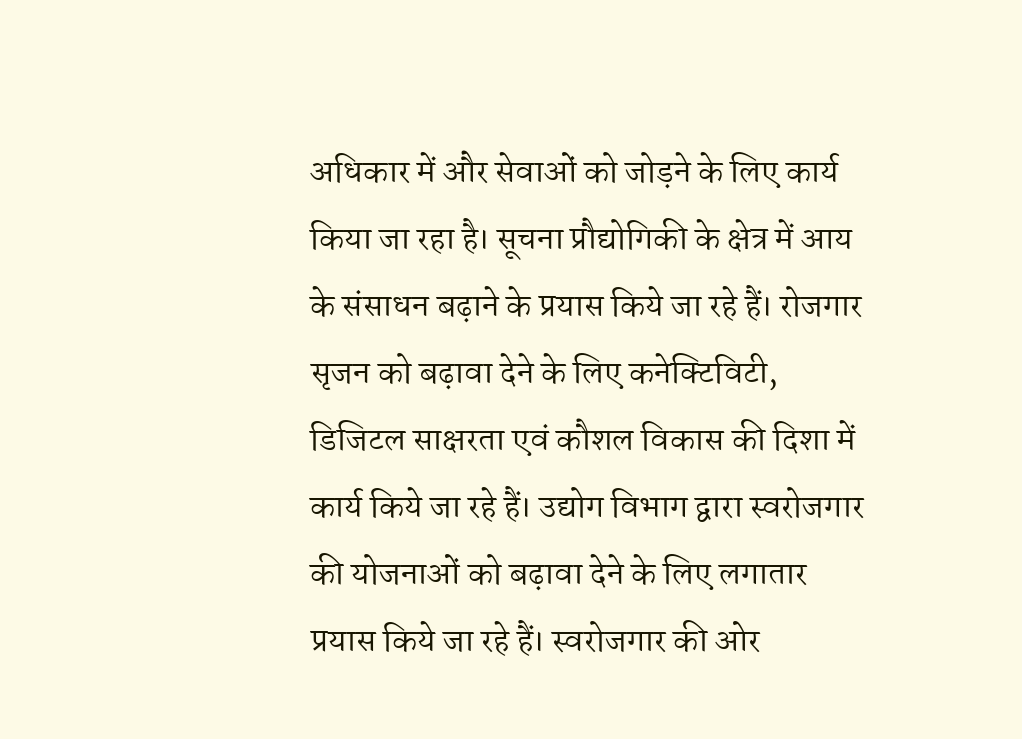अधिकार में और सेवाओं को जोड़ने के लिए कार्य किया जा रहा है। सूचना प्रौद्योगिकी के क्षेत्र में आय के संसाधन बढ़ाने के प्रयास किये जा रहे हैं। रोजगार सृजन को बढ़ावा देने के लिए कनेक्टिविटी, डिजिटल साक्षरता एवं कौशल विकास की दिशा में कार्य किये जा रहे हैं। उद्योग विभाग द्वारा स्वरोजगार की योजनाओं को बढ़ावा देने के लिए लगातार प्रयास किये जा रहे हैं। स्वरोजगार की ओर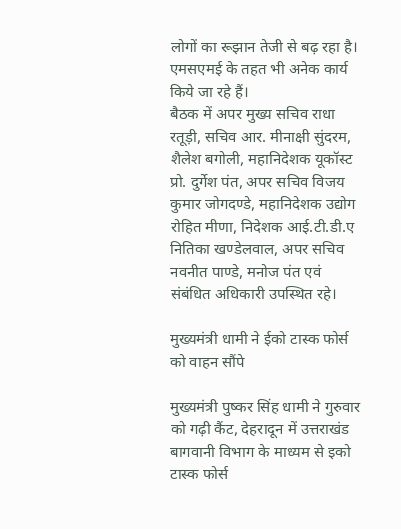लोगों का रूझान तेजी से बढ़ रहा है। एमसएमई के तहत भी अनेक कार्य किये जा रहे हैं।
बैठक में अपर मुख्य सचिव राधा रतूड़ी, सचिव आर. मीनाक्षी सुंदरम, शैलेश बगोली, महानिदेशक यूकॉस्ट प्रो. दुर्गेश पंत, अपर सचिव विजय कुमार जोगदण्डे, महानिदेशक उद्योग रोहित मीणा, निदेशक आई.टी.डी.ए नितिका खण्डेलवाल, अपर सचिव नवनीत पाण्डे, मनोज पंत एवं संबंधित अधिकारी उपस्थित रहे।

मुख्यमंत्री धामी ने ईको टास्क फोर्स को वाहन सौंपे

मुख्यमंत्री पुष्कर सिंह धामी ने गुरुवार को गढ़ी कैंट, देहरादून में उत्तराखंड बागवानी विभाग के माध्यम से इको टास्क फोर्स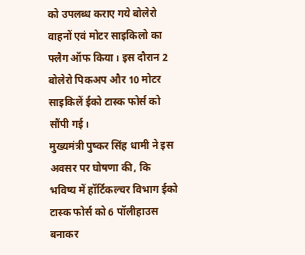को उपलब्ध कराए गये बोलेरो वाहनों एवं मोटर साइकिलो का फ्लैग ऑफ किया। इस दौरान 2 बोलेरो पिकअप और 10 मोटर साइकिलें ईको टास्क फोर्स को सौंपी गई।
मुख्यमंत्री पुष्कर सिंह धामी ने इस अवसर पर घोषणा की, कि भविष्य में हॉर्टिकल्चर विभाग ईको टास्क फोर्स को 6 पॉलीहाउस बनाकर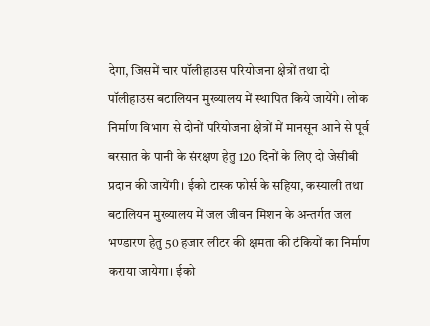देगा, जिसमें चार पॉलीहाउस परियोजना क्षेत्रों तथा दो पॉलीहाउस बटालियन मुख्यालय में स्थापित किये जायेंगे। लोक निर्माण विभाग से दोनों परियोजना क्षेत्रों में मानसून आने से पूर्व बरसात के पानी के संरक्षण हेतु 120 दिनों के लिए दो जेसीबी प्रदान की जायेंगी। ईको टास्क फोर्स के सहिया, कस्याली तथा बटालियन मुख्यालय में जल जीवन मिशन के अन्तर्गत जल भण्डारण हेतु 50 हजार लीटर की क्षमता की टंकियों का निर्माण कराया जायेगा। ईको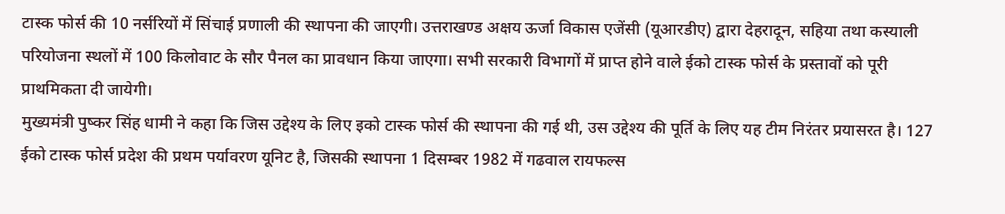टास्क फोर्स की 10 नर्सरियों में सिंचाई प्रणाली की स्थापना की जाएगी। उत्तराखण्ड अक्षय ऊर्जा विकास एजेंसी (यूआरडीए) द्वारा देहरादून, सहिया तथा कस्याली परियोजना स्थलों में 100 किलोवाट के सौर पैनल का प्रावधान किया जाएगा। सभी सरकारी विभागों में प्राप्त होने वाले ईको टास्क फोर्स के प्रस्तावों को पूरी प्राथमिकता दी जायेगी।
मुख्यमंत्री पुष्कर सिंह धामी ने कहा कि जिस उद्देश्य के लिए इको टास्क फोर्स की स्थापना की गई थी, उस उद्देश्य की पूर्ति के लिए यह टीम निरंतर प्रयासरत है। 127 ईको टास्क फोर्स प्रदेश की प्रथम पर्यावरण यूनिट है, जिसकी स्थापना 1 दिसम्बर 1982 में गढवाल रायफल्स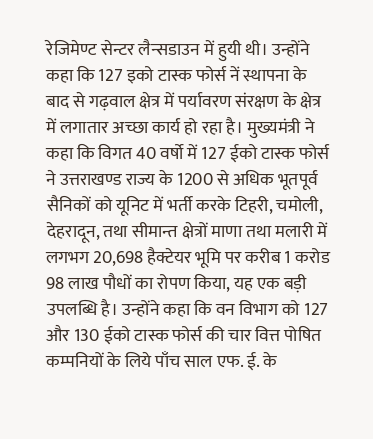रेजिमेण्ट सेन्टर लैन्सडाउन में हुयी थी। उन्होंने कहा कि 127 इको टास्क फोर्स नें स्थापना के बाद से गढ़वाल क्षेत्र में पर्यावरण संरक्षण के क्षेत्र में लगातार अच्छा कार्य हो रहा है। मुख्यमंत्री ने कहा कि विगत 40 वर्षो में 127 ईको टास्क फोर्स ने उत्तराखण्ड राज्य के 1200 से अधिक भूतपूर्व सैनिकों को यूनिट में भर्ती करके टिहरी, चमोली, देहरादून, तथा सीमान्त क्षेत्रों माणा तथा मलारी में लगभग 20,698 हैक्टेयर भूमि पर करीब 1 करोड 98 लाख पौधों का रोपण किया, यह एक बड़ी उपलब्धि है। उन्होंने कहा कि वन विभाग को 127 और 130 ईको टास्क फोर्स की चार वित्त पोषित कम्पनियों के लिये पाँच साल एफ. ई. के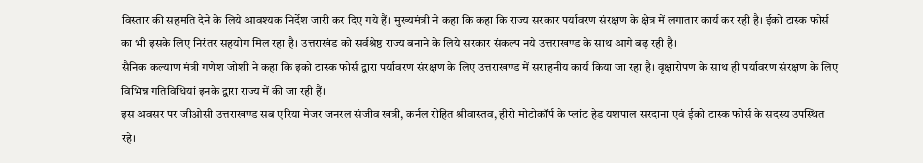विस्तार की सहमति देने के लिये आवश्यक निर्देश जारी कर दिए गये हैं। मुख्यमंत्री ने कहा कि कहा कि राज्य सरकार पर्यावरण संरक्षण के क्षेत्र में लगातार कार्य कर रही है। ईको टास्क फोर्स का भी इसके लिए निरंतर सहयोग मिल रहा है। उत्तराखंड को सर्वश्रेष्ठ राज्य बनाने के लिये सरकार संकल्प नये उत्तराखण्ड के साथ आगे बढ़ रही है।
सैनिक कल्याण मंत्री गणेश जोशी ने कहा कि इको टास्क फोर्स द्वारा पर्यावरण संरक्षण के लिए उत्तराखण्ड में सराहनीय कार्य किया जा रहा है। वृक्षारोपण के साथ ही पर्यावरण संरक्षण के लिए विभिन्न गतिविधियां इनके द्वारा राज्य में की जा रही हैं।
इस अवसर पर जीओसी उत्तराखण्ड सब एरिया मेजर जनरल संजीव खत्री, कर्नल रोहित श्रीवास्तव, हीरो मोटोकॉर्प के प्लांट हेड यशपाल सरदाना एवं ईको टास्क फोर्स के सदस्य उपस्थित रहे।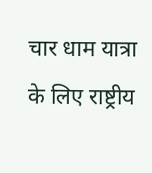चार धाम यात्रा के लिए राष्ट्रीय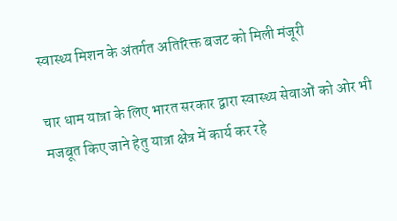स्वास्थ्य मिशन के अंतर्गत अतिरिक्त बजट को मिली मंजूरी

चार धाम यात्रा के लिए भारत सरकार द्वारा स्वास्थ्य सेवाओं को ओर भी मजबूत किए जाने हेतु यात्रा क्षेत्र में कार्य कर रहे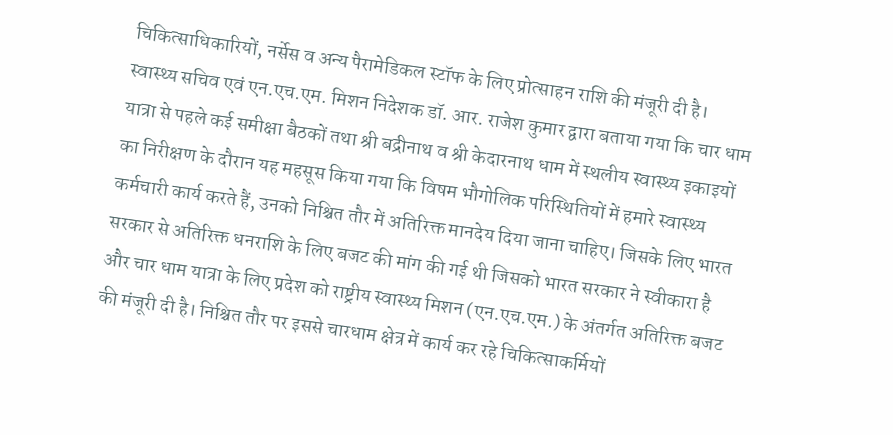चिकित्साधिकारियों, नर्सेस व अन्य पैरामेडिकल स्टॉफ के लिए प्रोत्साहन राशि की मंजूरी दी है।
स्वास्थ्य सचिव एवं एन.एच.एम. मिशन निदेशक डॉ. आर. राजेश कुमार द्वारा बताया गया कि चार धाम यात्रा से पहले कई समीक्षा बैठकों तथा श्री बद्रीनाथ व श्री केदारनाथ धाम में स्थलीय स्वास्थ्य इकाइयों का निरीक्षण के दौरान यह महसूस किया गया कि विषम भौगोलिक परिस्थितियों में हमारे स्वास्थ्य कर्मचारी कार्य करते हैं, उनको निश्चित तौर में अतिरिक्त मानदेय दिया जाना चाहिए। जिसके लिए भारत सरकार से अतिरिक्त धनराशि के लिए बजट की मांग की गई थी जिसको भारत सरकार ने स्वीकारा है और चार धाम यात्रा के लिए प्रदेश को राष्ट्रीय स्वास्थ्य मिशन (एन.एच.एम.) के अंतर्गत अतिरिक्त बजट की मंजूरी दी है। निश्चित तौर पर इससे चारधाम क्षेत्र में कार्य कर रहे चिकित्साकर्मियों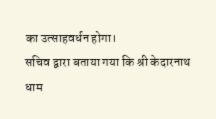का उत्साहवर्धन होगा।
सचिव द्वारा बताया गया कि श्री केदारनाथ धाम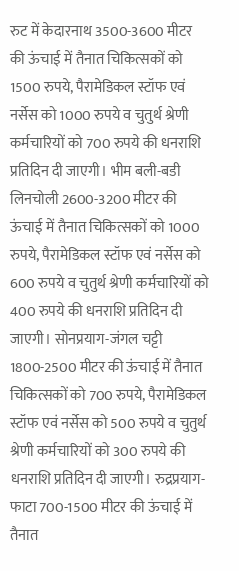रुट में केदारनाथ 3500-3600 मीटर की ऊंचाई में तैनात चिकित्सकों को 1500 रुपये, पैरामेडिकल स्टॉफ एवं नर्सेस को 1000 रुपये व चुतुर्थ श्रेणी कर्मचारियों को 700 रुपये की धनराशि प्रतिदिन दी जाएगी। भीम बली-बडी लिनचोली 2600-3200 मीटर की ऊंचाई में तैनात चिकित्सकों को 1000 रुपये, पैरामेडिकल स्टॉफ एवं नर्सेस को 600 रुपये व चुतुर्थ श्रेणी कर्मचारियों को 400 रुपये की धनराशि प्रतिदिन दी जाएगी। सोनप्रयाग-जंगल चट्टी 1800-2500 मीटर की ऊंचाई में तैनात चिकित्सकों को 700 रुपये, पैरामेडिकल स्टॉफ एवं नर्सेस को 500 रुपये व चुतुर्थ श्रेणी कर्मचारियों को 300 रुपये की धनराशि प्रतिदिन दी जाएगी। रुद्रप्रयाग-फाटा 700-1500 मीटर की ऊंचाई में तैनात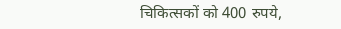चिकित्सकों को 400 रुपये,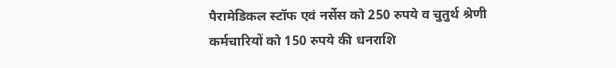पैरामेडिकल स्टॉफ एवं नर्सेस को 250 रुपये व चुतुर्थ श्रेणी कर्मचारियों को 150 रुपये की धनराशि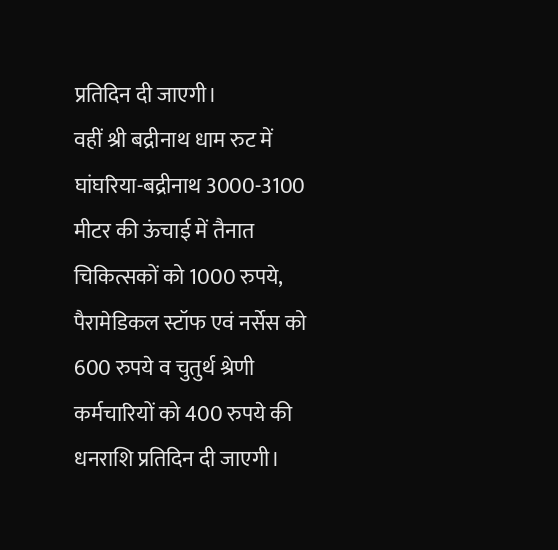प्रतिदिन दी जाएगी।
वहीं श्री बद्रीनाथ धाम रुट में घांघरिया-बद्रीनाथ 3000-3100 मीटर की ऊंचाई में तैनात चिकित्सकों को 1000 रुपये, पैरामेडिकल स्टॉफ एवं नर्सेस को 600 रुपये व चुतुर्थ श्रेणी कर्मचारियों को 400 रुपये की धनराशि प्रतिदिन दी जाएगी।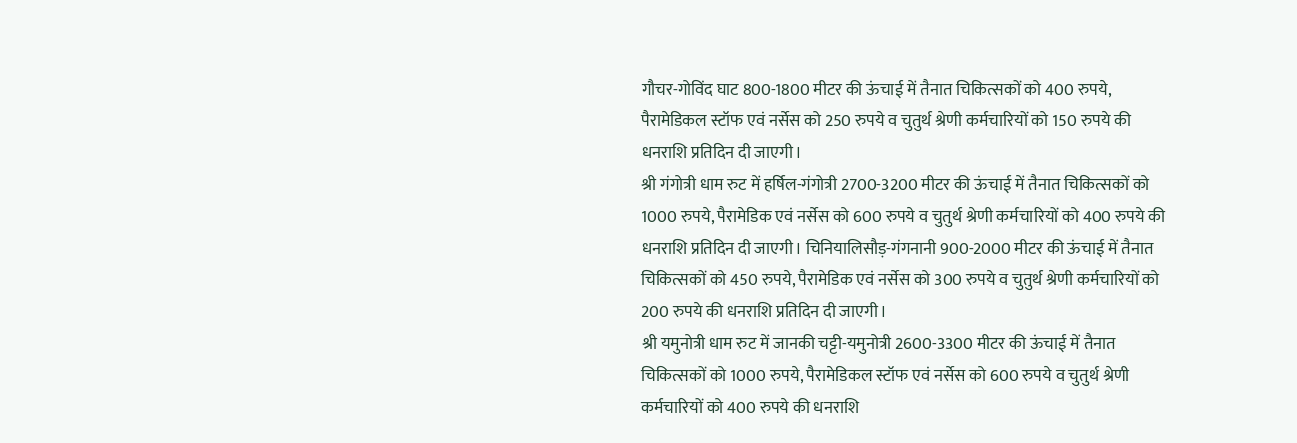गौचर-गोविंद घाट 800-1800 मीटर की ऊंचाई में तैनात चिकित्सकों को 400 रुपये, पैरामेडिकल स्टॉफ एवं नर्सेस को 250 रुपये व चुतुर्थ श्रेणी कर्मचारियों को 150 रुपये की धनराशि प्रतिदिन दी जाएगी।
श्री गंगोत्री धाम रुट में हर्षिल-गंगोत्री 2700-3200 मीटर की ऊंचाई में तैनात चिकित्सकों को 1000 रुपये, पैरामेडिक एवं नर्सेस को 600 रुपये व चुतुर्थ श्रेणी कर्मचारियों को 400 रुपये की धनराशि प्रतिदिन दी जाएगी। चिनियालिसौड़-गंगनानी 900-2000 मीटर की ऊंचाई में तैनात चिकित्सकों को 450 रुपये, पैरामेडिक एवं नर्सेस को 300 रुपये व चुतुर्थ श्रेणी कर्मचारियों को 200 रुपये की धनराशि प्रतिदिन दी जाएगी।
श्री यमुनोत्री धाम रुट में जानकी चट्टी-यमुनोत्री 2600-3300 मीटर की ऊंचाई में तैनात चिकित्सकों को 1000 रुपये, पैरामेडिकल स्टॉफ एवं नर्सेस को 600 रुपये व चुतुर्थ श्रेणी कर्मचारियों को 400 रुपये की धनराशि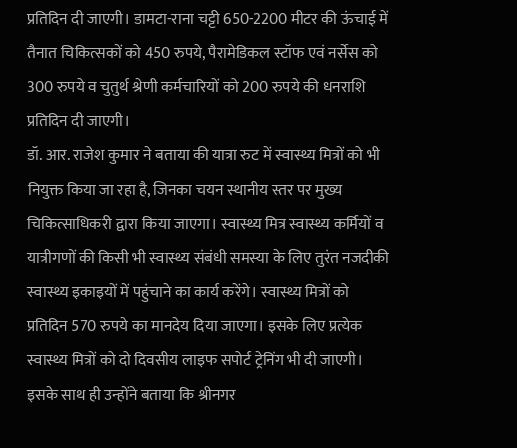प्रतिदिन दी जाएगी। डामटा-राना चट्टी 650-2200 मीटर की ऊंचाई में तैनात चिकित्सकों को 450 रुपये, पैरामेडिकल स्टॉफ एवं नर्सेस को 300 रुपये व चुतुर्थ श्रेणी कर्मचारियों को 200 रुपये की धनराशि प्रतिदिन दी जाएगी।
डॉ. आर. राजेश कुमार ने बताया की यात्रा रुट में स्वास्थ्य मित्रों को भी नियुक्त किया जा रहा है, जिनका चयन स्थानीय स्तर पर मुख्य चिकित्साधिकरी द्वारा किया जाएगा। स्वास्थ्य मित्र स्वास्थ्य कर्मियों व यात्रीगणों की किसी भी स्वास्थ्य संबंधी समस्या के लिए तुरंत नजदीकी स्वास्थ्य इकाइयों में पहुंचाने का कार्य करेंगे। स्वास्थ्य मित्रों को प्रतिदिन 570 रुपये का मानदेय दिया जाएगा। इसके लिए प्रत्येक स्वास्थ्य मित्रों को दो दिवसीय लाइफ सपोर्ट ट्रेनिंग भी दी जाएगी। इसके साथ ही उन्होंने बताया कि श्रीनगर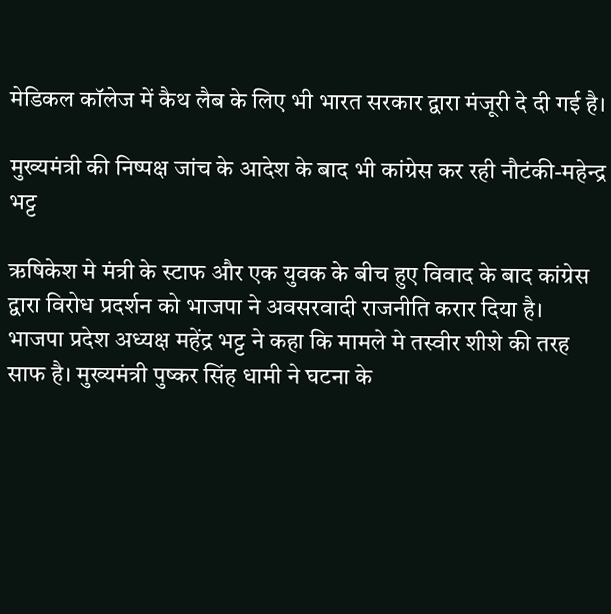मेडिकल कॉलेज में कैथ लैब के लिए भी भारत सरकार द्वारा मंजूरी दे दी गई है।

मुख्यमंत्री की निष्पक्ष जांच के आदेश के बाद भी कांग्रेस कर रही नौटंकी-महेन्द्र भट्ट

ऋषिकेश मे मंत्री के स्टाफ और एक युवक के बीच हुए विवाद के बाद कांग्रेस द्वारा विरोध प्रदर्शन को भाजपा ने अवसरवादी राजनीति करार दिया है।
भाजपा प्रदेश अध्यक्ष महेंद्र भट्ट ने कहा कि मामले मे तस्वीर शीशे की तरह साफ है। मुख्यमंत्री पुष्कर सिंह धामी ने घटना के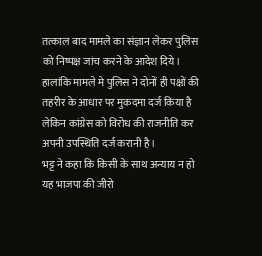तत्काल बाद मामले का संज्ञान लेकर पुलिस को निष्पक्ष जांच करने के आदेश दिये। हालांकि मामले मे पुलिस ने दोनों ही पक्षों की तहरीर के आधार पर मुकदमा दर्ज किया है लेकिन कांग्रेस को विरोध की राजनीति कर अपनी उपस्थिति दर्ज करानी है।
भट्ट ने कहा कि किसी के साथ अन्याय न हो यह भाजपा की जीरो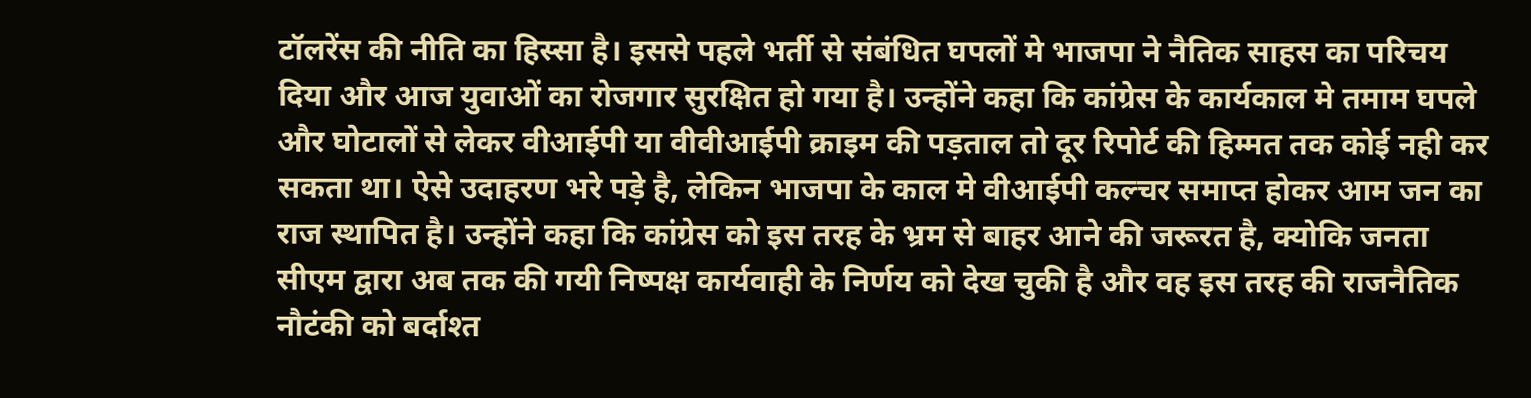टॉलरेंस की नीति का हिस्सा है। इससे पहले भर्ती से संबंधित घपलों मे भाजपा ने नैतिक साहस का परिचय दिया और आज युवाओं का रोजगार सुरक्षित हो गया है। उन्होंने कहा कि कांग्रेस के कार्यकाल मे तमाम घपले और घोटालों से लेकर वीआईपी या वीवीआईपी क्राइम की पड़ताल तो दूर रिपोर्ट की हिम्मत तक कोई नही कर सकता था। ऐसे उदाहरण भरे पड़े है, लेकिन भाजपा के काल मे वीआईपी कल्चर समाप्त होकर आम जन का राज स्थापित है। उन्होंने कहा कि कांग्रेस को इस तरह के भ्रम से बाहर आने की जरूरत है, क्योकि जनता सीएम द्वारा अब तक की गयी निष्पक्ष कार्यवाही के निर्णय को देख चुकी है और वह इस तरह की राजनैतिक नौटंकी को बर्दाश्त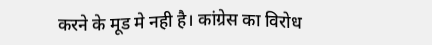करने के मूड मे नही है। कांग्रेस का विरोध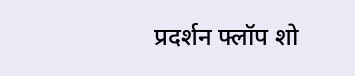प्रदर्शन फ्लॉप शो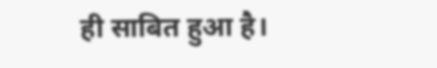ही साबित हुआ है।